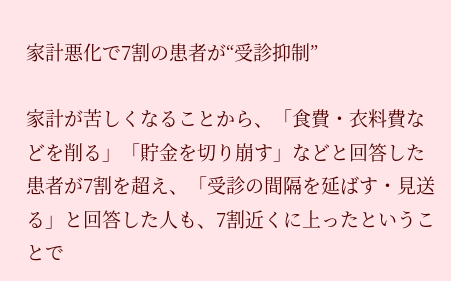家計悪化で7割の患者が“受診抑制”

家計が苦しくなることから、「食費・衣料費などを削る」「貯金を切り崩す」などと回答した患者が7割を超え、「受診の間隔を延ばす・見送る」と回答した人も、7割近くに上ったということで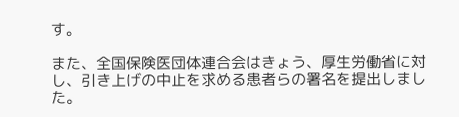す。

また、全国保険医団体連合会はきょう、厚生労働省に対し、引き上げの中止を求める患者らの署名を提出しました。